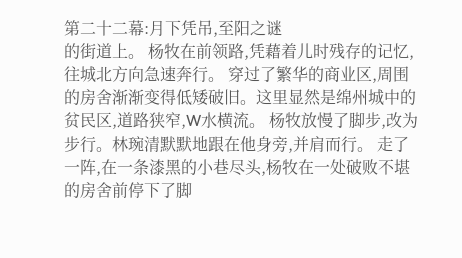第二十二幕:月下凭吊,至阳之谜
的街道上。 杨牧在前领路,凭藉着儿时残存的记忆,往城北方向急速奔行。 穿过了繁华的商业区,周围的房舍渐渐变得低矮破旧。这里显然是绵州城中的贫民区,道路狭窄,W水横流。 杨牧放慢了脚步,改为步行。林琬清默默地跟在他身旁,并肩而行。 走了一阵,在一条漆黑的小巷尽头,杨牧在一处破败不堪的房舍前停下了脚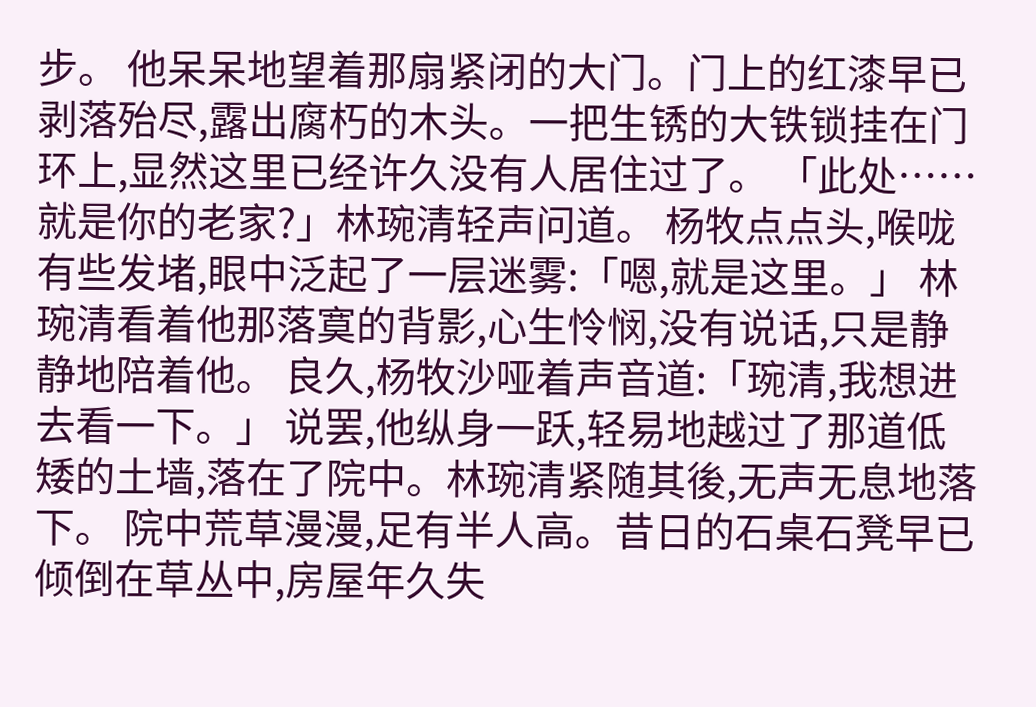步。 他呆呆地望着那扇紧闭的大门。门上的红漆早已剥落殆尽,露出腐朽的木头。一把生锈的大铁锁挂在门环上,显然这里已经许久没有人居住过了。 「此处……就是你的老家?」林琬清轻声问道。 杨牧点点头,喉咙有些发堵,眼中泛起了一层迷雾:「嗯,就是这里。」 林琬清看着他那落寞的背影,心生怜悯,没有说话,只是静静地陪着他。 良久,杨牧沙哑着声音道:「琬清,我想进去看一下。」 说罢,他纵身一跃,轻易地越过了那道低矮的土墙,落在了院中。林琬清紧随其後,无声无息地落下。 院中荒草漫漫,足有半人高。昔日的石桌石凳早已倾倒在草丛中,房屋年久失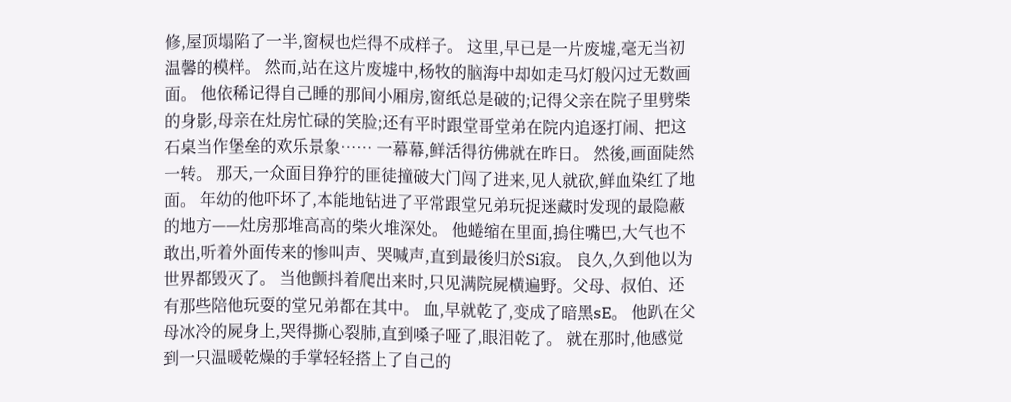修,屋顶塌陷了一半,窗棂也烂得不成样子。 这里,早已是一片废墟,毫无当初温馨的模样。 然而,站在这片废墟中,杨牧的脑海中却如走马灯般闪过无数画面。 他依稀记得自己睡的那间小厢房,窗纸总是破的;记得父亲在院子里劈柴的身影,母亲在灶房忙碌的笑脸;还有平时跟堂哥堂弟在院内追逐打闹、把这石桌当作堡垒的欢乐景象…… 一幕幕,鲜活得彷佛就在昨日。 然後,画面陡然一转。 那天,一众面目狰狞的匪徒撞破大门闯了进来,见人就砍,鲜血染红了地面。 年幼的他吓坏了,本能地钻进了平常跟堂兄弟玩捉迷藏时发现的最隐蔽的地方——灶房那堆高高的柴火堆深处。 他蜷缩在里面,摀住嘴巴,大气也不敢出,听着外面传来的惨叫声、哭喊声,直到最後归於Si寂。 良久,久到他以为世界都毁灭了。 当他颤抖着爬出来时,只见满院屍横遍野。父母、叔伯、还有那些陪他玩耍的堂兄弟都在其中。 血,早就乾了,变成了暗黑sE。 他趴在父母冰冷的屍身上,哭得撕心裂肺,直到嗓子哑了,眼泪乾了。 就在那时,他感觉到一只温暖乾燥的手掌轻轻搭上了自己的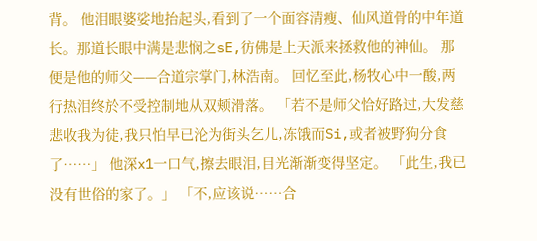背。 他泪眼婆娑地抬起头,看到了一个面容清瘦、仙风道骨的中年道长。那道长眼中满是悲悯之sE,彷佛是上天派来拯救他的神仙。 那便是他的师父——合道宗掌门,林浩南。 回忆至此,杨牧心中一酸,两行热泪终於不受控制地从双颊滑落。 「若不是师父恰好路过,大发慈悲收我为徒,我只怕早已沦为街头乞儿,冻饿而Si,或者被野狗分食了……」 他深x1一口气,擦去眼泪,目光渐渐变得坚定。 「此生,我已没有世俗的家了。」 「不,应该说……合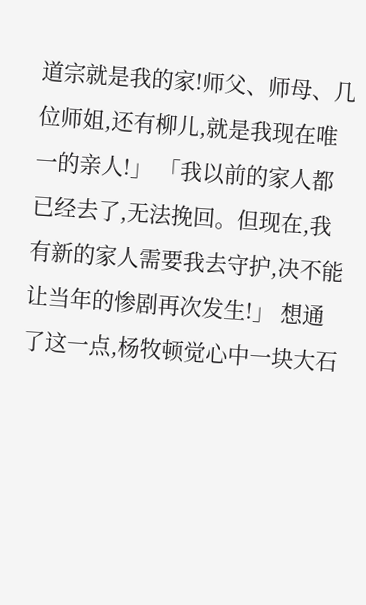道宗就是我的家!师父、师母、几位师姐,还有柳儿,就是我现在唯一的亲人!」 「我以前的家人都已经去了,无法挽回。但现在,我有新的家人需要我去守护,决不能让当年的惨剧再次发生!」 想通了这一点,杨牧顿觉心中一块大石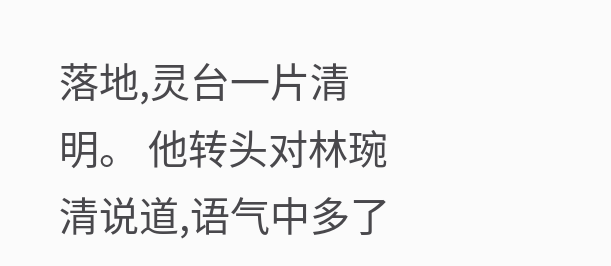落地,灵台一片清明。 他转头对林琬清说道,语气中多了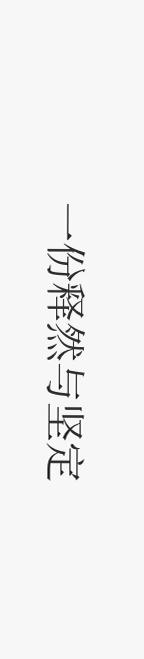一份释然与坚定